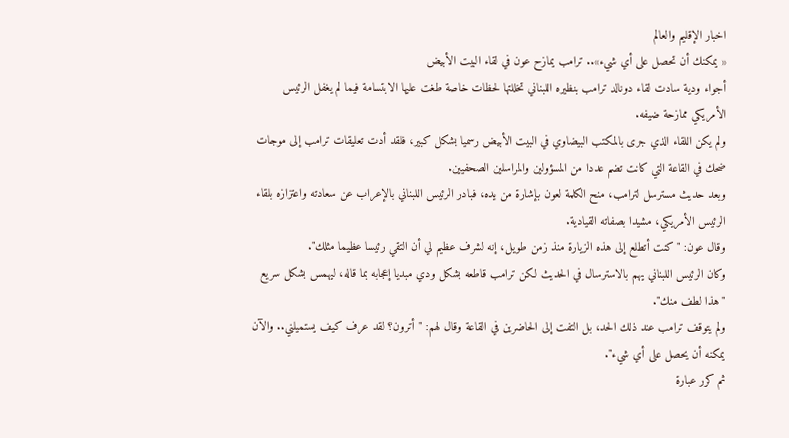اخبار الإقليم والعالم
« يمكنك أن تحصل على أي شيء».. ترامب يمازح عون في لقاء البيت الأبيض
أجواء ودية سادت لقاء دونالد ترامب بنظيره اللبناني تخللتها لحظات خاصة طغت عليها الابتسامة فيما لم يغفل الرئيس الأمريكي ممازحة ضيفه.
ولم يكن اللقاء الذي جرى بالمكتب البيضاوي في البيت الأبيض رسميا بشكل كبير، فلقد أدت تعليقات ترامب إلى موجات ضحك في القاعة التي كانت تضم عددا من المسؤولين والمراسلين الصحفيين.
وبعد حديث مسترسل لترامب، منح الكلمة لعون بإشارة من يده، فبادر الرئيس اللبناني بالإعراب عن سعادته واعتزازه بلقاء الرئيس الأمريكي، مشيدا بصفاته القيادية.
وقال عون: "كنت أتطلع إلى هذه الزيارة منذ زمن طويل، إنه لشرف عظيم لي أن التقي رئيسا عظيما مثلك".
وكان الرئيس اللبناني يهم بالاسترسال في الحديث لكن ترامب قاطعه بشكل ودي مبديا إعجابه بما قاله، ليهمس بشكل سريع "هذا لطف منك".
ولم يتوقف ترامب عند ذلك الحد، بل التفت إلى الحاضرين في القاعة وقال لهم: "أترون؟ لقد عرف كيف يستميلني.. والآن يمكنه أن يحصل على أي شيء".
ثم كرر عبارة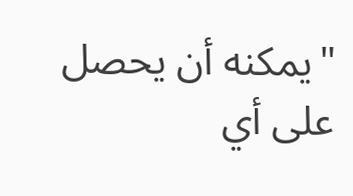"يمكنه أن يحصل على أي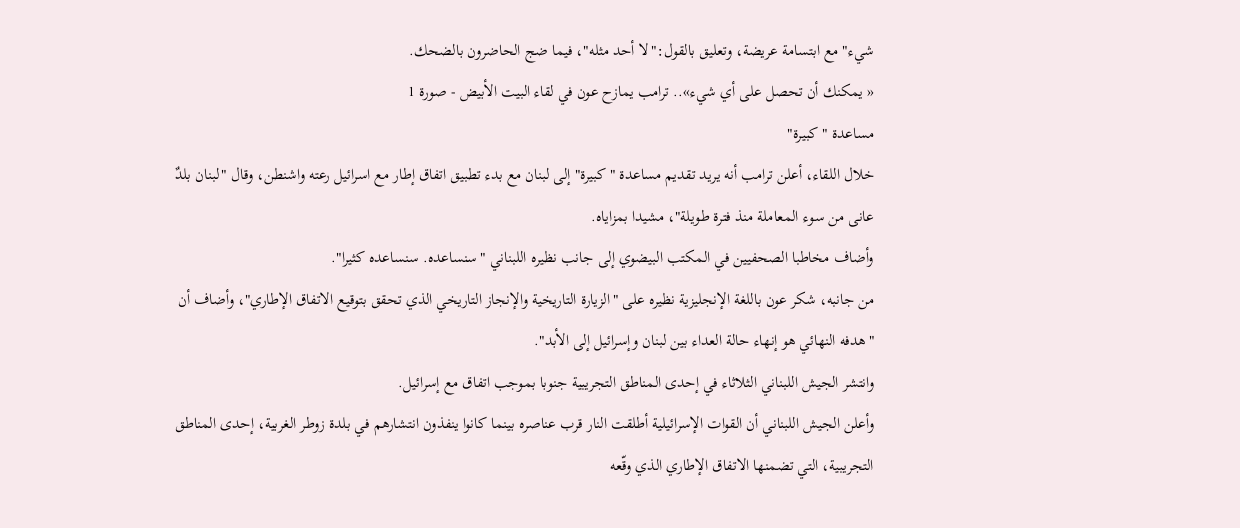شيء" مع ابتسامة عريضة، وتعليق بالقول:"لا أحد مثله"، فيما ضج الحاضرون بالضحك.
« يمكنك أن تحصل على أي شيء».. ترامب يمازح عون في لقاء البيت الأبيض - صورة 1
مساعدة "كبيرة"
خلال اللقاء، أعلن ترامب أنه يريد تقديم مساعدة "كبيرة" إلى لبنان مع بدء تطبيق اتفاق إطار مع اسرائيل رعته واشنطن، وقال "لبنان بلدٌ عانى من سوء المعاملة منذ فترة طويلة"، مشيدا بمزاياه.
وأضاف مخاطبا الصحفيين في المكتب البيضوي إلى جانب نظيره اللبناني "سنساعده. سنساعده كثيرا".
من جانبه، شكر عون باللغة الإنجليزية نظيره على "الزيارة التاريخية والإنجاز التاريخي الذي تحقق بتوقيع الاتفاق الإطاري"، وأضاف أن "هدفه النهائي هو إنهاء حالة العداء بين لبنان وإسرائيل إلى الأبد".
وانتشر الجيش اللبناني الثلاثاء في إحدى المناطق التجريبية جنوبا بموجب اتفاق مع إسرائيل.
وأعلن الجيش اللبناني أن القوات الإسرائيلية أطلقت النار قرب عناصره بينما كانوا ينفذون انتشارهم في بلدة زوطر الغربية، إحدى المناطق التجريبية، التي تضمنها الاتفاق الإطاري الذي وقّعه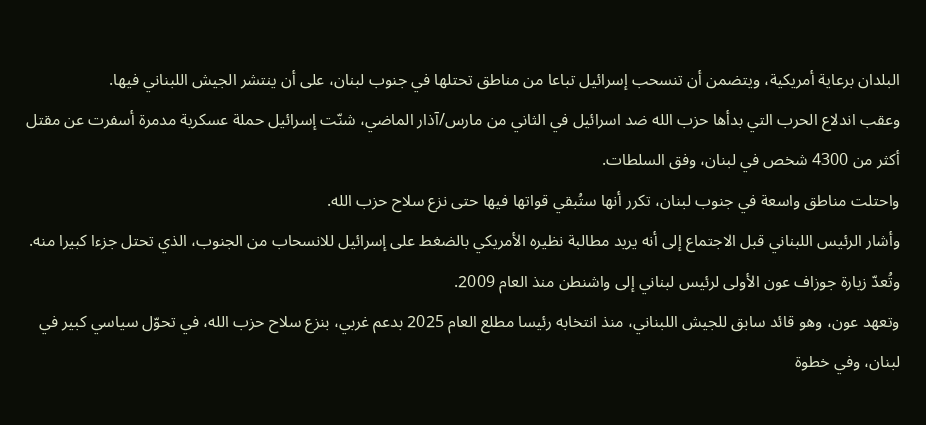البلدان برعاية أمريكية، ويتضمن أن تنسحب إسرائيل تباعا من مناطق تحتلها في جنوب لبنان، على أن ينتشر الجيش اللبناني فيها.
وعقب اندلاع الحرب التي بدأها حزب الله ضد اسرائيل في الثاني من مارس/آذار الماضي، شنّت إسرائيل حملة عسكرية مدمرة أسفرت عن مقتل أكثر من 4300 شخص في لبنان، وفق السلطات.
واحتلت مناطق واسعة في جنوب لبنان، تكرر أنها ستُبقي قواتها فيها حتى نزع سلاح حزب الله.
وأشار الرئيس اللبناني قبل الاجتماع إلى أنه يريد مطالبة نظيره الأمريكي بالضغط على إسرائيل للانسحاب من الجنوب، الذي تحتل جزءا كبيرا منه.
وتُعدّ زيارة جوزاف عون الأولى لرئيس لبناني إلى واشنطن منذ العام 2009.
وتعهد عون، وهو قائد سابق للجيش اللبناني، منذ انتخابه رئيسا مطلع العام 2025 بدعم غربي، بنزع سلاح حزب الله، في تحوّل سياسي كبير في لبنان، وفي خطوة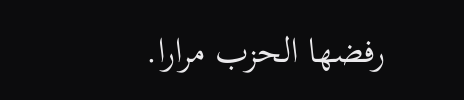رفضها الحزب مرارا.